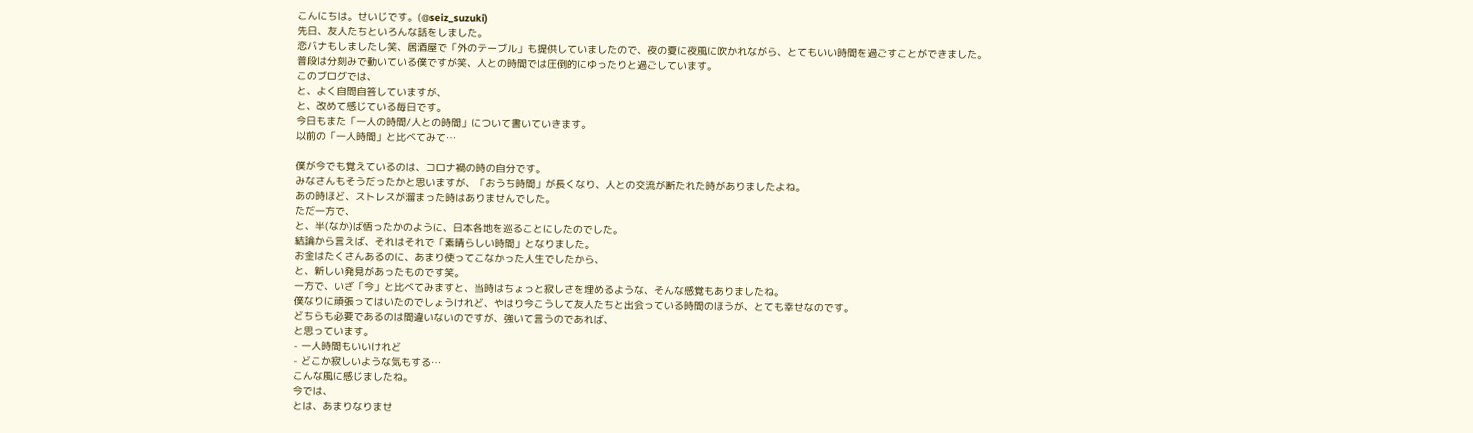こんにちは。せいじです。(@seiz_suzuki)
先日、友人たちといろんな話をしました。
恋バナもしましたし笑、居酒屋で「外のテーブル」も提供していましたので、夜の夏に夜風に吹かれながら、とてもいい時間を過ごすことができました。
普段は分刻みで動いている僕ですが笑、人との時間では圧倒的にゆったりと過ごしています。
このブログでは、
と、よく自問自答していますが、
と、改めて感じている毎日です。
今日もまた「一人の時間/人との時間」について書いていきます。
以前の「一人時間」と比べてみて…

僕が今でも覚えているのは、コロナ禍の時の自分です。
みなさんもそうだったかと思いますが、「おうち時間」が長くなり、人との交流が断たれた時がありましたよね。
あの時ほど、ストレスが溜まった時はありませんでした。
ただ一方で、
と、半(なか)ば悟ったかのように、日本各地を巡ることにしたのでした。
結論から言えば、それはそれで「素晴らしい時間」となりました。
お金はたくさんあるのに、あまり使ってこなかった人生でしたから、
と、新しい発見があったものです笑。
一方で、いざ「今」と比べてみますと、当時はちょっと寂しさを埋めるような、そんな感覚もありましたね。
僕なりに頑張ってはいたのでしょうけれど、やはり今こうして友人たちと出会っている時間のほうが、とても幸せなのです。
どちらも必要であるのは間違いないのですが、強いて言うのであれば、
と思っています。
- 一人時間もいいけれど
- どこか寂しいような気もする…
こんな風に感じましたね。
今では、
とは、あまりなりませ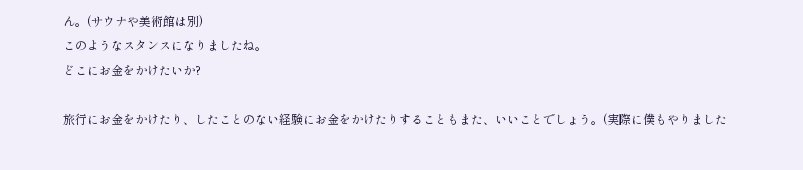ん。(サウナや美術館は別)
このようなスタンスになりましたね。
どこにお金をかけたいか?

旅行にお金をかけたり、したことのない経験にお金をかけたりすることもまた、いいことでしょう。(実際に僕もやりました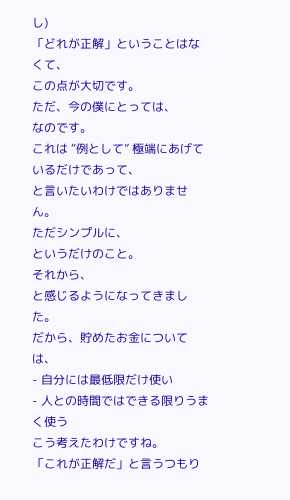し)
「どれが正解」ということはなくて、
この点が大切です。
ただ、今の僕にとっては、
なのです。
これは “例として” 極端にあげているだけであって、
と言いたいわけではありません。
ただシンプルに、
というだけのこと。
それから、
と感じるようになってきました。
だから、貯めたお金については、
- 自分には最低限だけ使い
- 人との時間ではできる限りうまく使う
こう考えたわけですね。
「これが正解だ」と言うつもり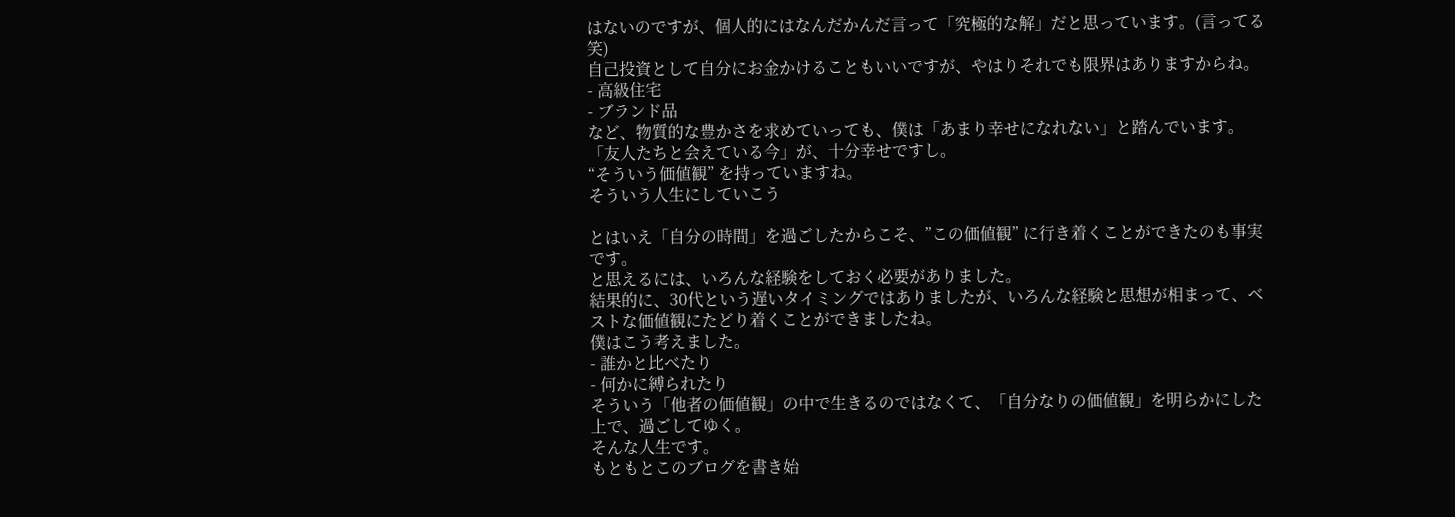はないのですが、個人的にはなんだかんだ言って「究極的な解」だと思っています。(言ってる笑)
自己投資として自分にお金かけることもいいですが、やはりそれでも限界はありますからね。
- 高級住宅
- ブランド品
など、物質的な豊かさを求めていっても、僕は「あまり幸せになれない」と踏んでいます。
「友人たちと会えている今」が、十分幸せですし。
“そういう価値観” を持っていますね。
そういう人生にしていこう

とはいえ「自分の時間」を過ごしたからこそ、”この価値観” に行き着くことができたのも事実です。
と思えるには、いろんな経験をしておく必要がありました。
結果的に、30代という遅いタイミングではありましたが、いろんな経験と思想が相まって、ベストな価値観にたどり着くことができましたね。
僕はこう考えました。
- 誰かと比べたり
- 何かに縛られたり
そういう「他者の価値観」の中で生きるのではなくて、「自分なりの価値観」を明らかにした上で、過ごしてゆく。
そんな人生です。
もともとこのブログを書き始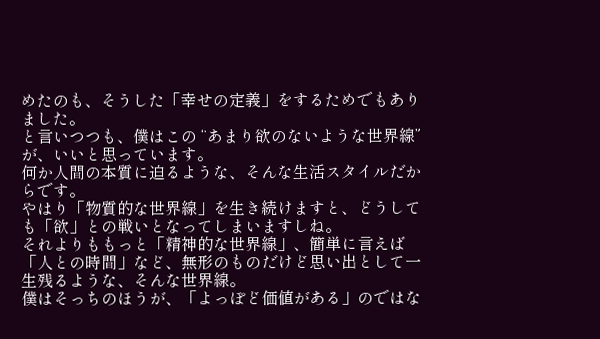めたのも、そうした「幸せの定義」をするためでもありました。
と言いつつも、僕はこの “あまり欲のないような世界線” が、いいと思っています。
何か人間の本質に迫るような、そんな生活スタイルだからです。
やはり「物質的な世界線」を生き続けますと、どうしても「欲」との戦いとなってしまいますしね。
それよりももっと「精神的な世界線」、簡単に言えば「人との時間」など、無形のものだけど思い出として一生残るような、そんな世界線。
僕はそっちのほうが、「よっぽど価値がある」のではな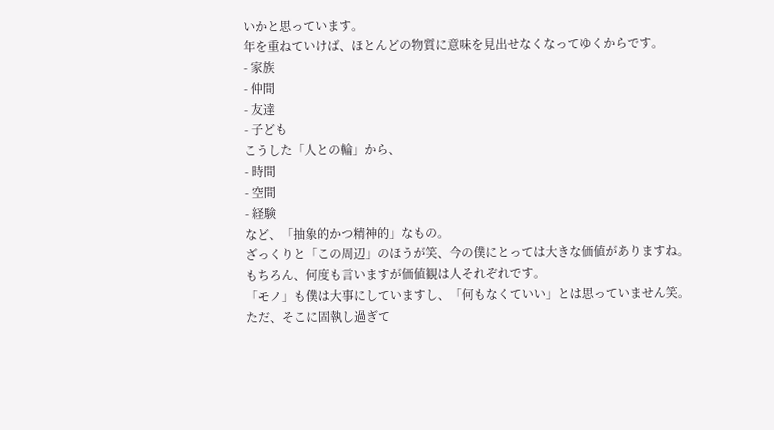いかと思っています。
年を重ねていけば、ほとんどの物質に意味を見出せなくなってゆくからです。
- 家族
- 仲間
- 友達
- 子ども
こうした「人との輪」から、
- 時間
- 空間
- 経験
など、「抽象的かつ精神的」なもの。
ざっくりと「この周辺」のほうが笑、今の僕にとっては大きな価値がありますね。
もちろん、何度も言いますが価値観は人それぞれです。
「モノ」も僕は大事にしていますし、「何もなくていい」とは思っていません笑。
ただ、そこに固執し過ぎて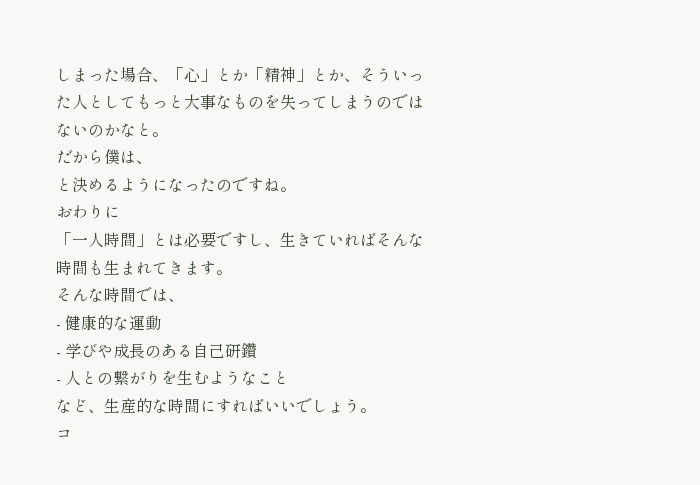しまった場合、「心」とか「精神」とか、そういった人としてもっと大事なものを失ってしまうのではないのかなと。
だから僕は、
と決めるようになったのですね。
おわりに
「一人時間」とは必要ですし、生きていればそんな時間も生まれてきます。
そんな時間では、
- 健康的な運動
- 学びや成長のある自己研鑽
- 人との繋がりを生むようなこと
など、生産的な時間にすればいいでしょう。
コ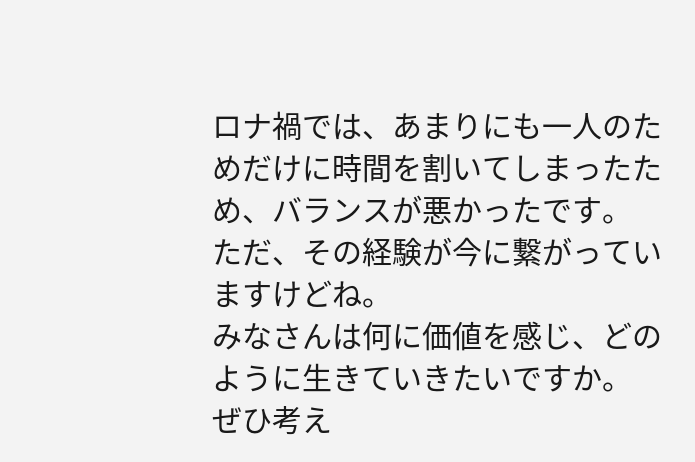ロナ禍では、あまりにも一人のためだけに時間を割いてしまったため、バランスが悪かったです。
ただ、その経験が今に繋がっていますけどね。
みなさんは何に価値を感じ、どのように生きていきたいですか。
ぜひ考え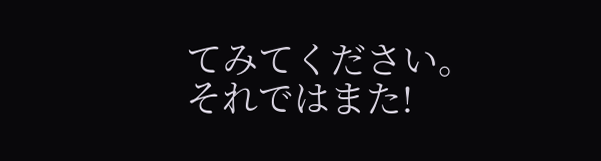てみてください。
それではまた!